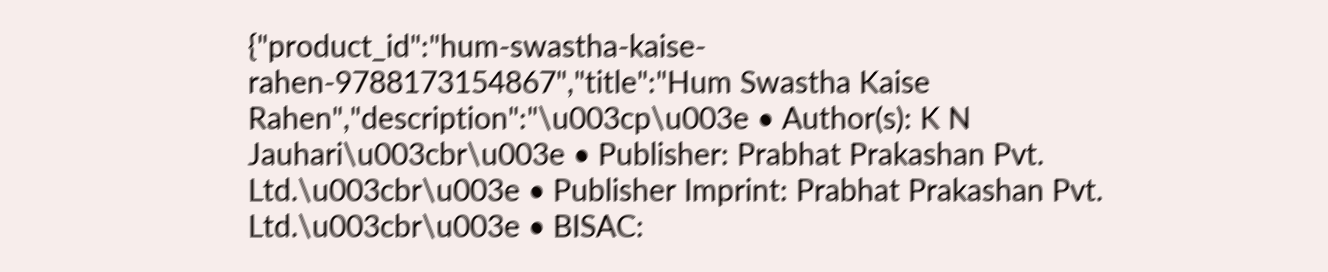{"product_id":"hum-swastha-kaise-rahen-9788173154867","title":"Hum Swastha Kaise Rahen","description":"\u003cp\u003e • Author(s): K N Jauhari\u003cbr\u003e • Publisher: Prabhat Prakashan Pvt. Ltd.\u003cbr\u003e • Publisher Imprint: Prabhat Prakashan Pvt. Ltd.\u003cbr\u003e • BISAC: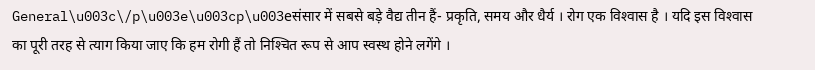General\u003c\/p\u003e\u003cp\u003eसंसार में सबसे बड़े वैद्य तीन हैं- प्रकृति, समय और धैर्य । रोग एक विश्‍वास है । यदि इस विश्‍‍वास का पूरी तरह से त्याग किया जाए कि हम रोगी हैं तो निश्‍च‌ित रूप से आप स्वस्थ होने लगेंगे ।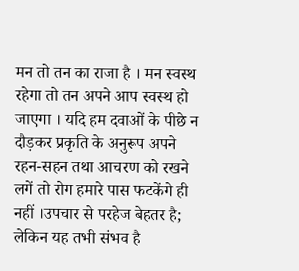मन तो तन का राजा है । मन स्वस्थ रहेगा तो तन अपने आप स्वस्थ हो जाएगा । यदि हम दवाओं के पीछे न दौड़कर प्रकृति के अनुरूप अपने रहन-सहन तथा आचरण को रखने लगें तो रोग हमारे पास फटकेंगे ही नहीं ।उपचार से परहेज बेहतर है; लेकिन यह तभी संभव है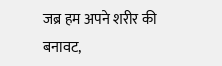जब्र हम अपने शरीर की बनावट,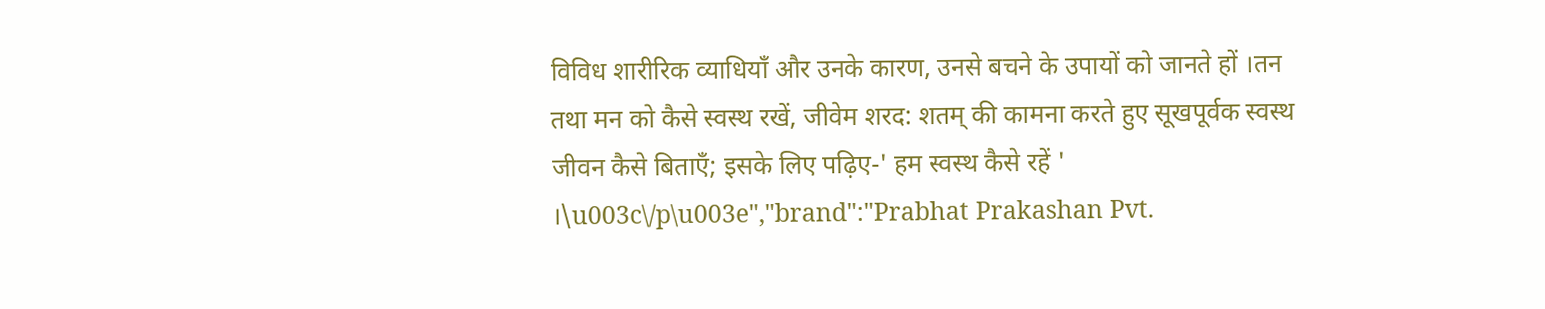विविध शारीरिक व्याधियाँ और उनके कारण, उनसे बचने के उपायों को जानते हों ।तन तथा मन को कैसे स्वस्थ रखें, जीवेम शरद: शतम् की कामना करते हुए सूखपूर्वक स्वस्थ जीवन कैसे बिताएँ; इसके लिए पढ़िए-' हम स्वस्थ कैसे रहें ' ।\u003c\/p\u003e","brand":"Prabhat Prakashan Pvt.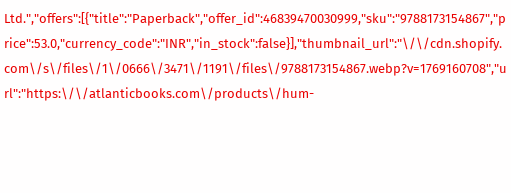Ltd.","offers":[{"title":"Paperback","offer_id":46839470030999,"sku":"9788173154867","price":53.0,"currency_code":"INR","in_stock":false}],"thumbnail_url":"\/\/cdn.shopify.com\/s\/files\/1\/0666\/3471\/1191\/files\/9788173154867.webp?v=1769160708","url":"https:\/\/atlanticbooks.com\/products\/hum-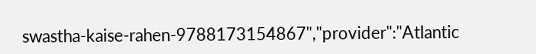swastha-kaise-rahen-9788173154867","provider":"Atlantic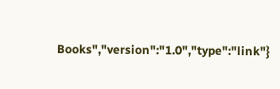Books","version":"1.0","type":"link"}